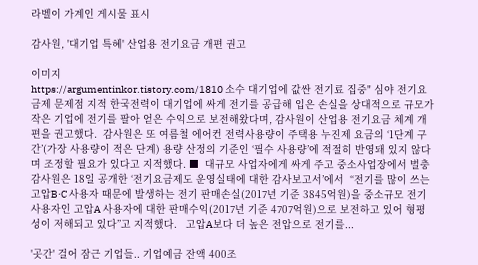라벨이 가계인 게시물 표시

감사원, '대기업 특혜' 산업용 전기요금 개편 권고

이미지
https://argumentinkor.tistory.com/1810 소수 대기업에 값싼 전기료 집중" 심야 전기요금제 문제점 지적 한국전력이 대기업에 싸게 전기를 공급해 입은 손실을 상대적으로 규모가 작은 기업에 전기를 팔아 얻은 수익으로 보전해왔다며, 감사원이 산업용 전기요금 체계 개편을 권고했다.  감사원은 또 여름철 에어컨 전력사용량이 주택용 누진제 요금의 ‘1단계 구간’(가장 사용량이 적은 단계) 용량 산정의 기준인 ‘필수 사용량’에 적절히 반영돼 있지 않다며 조정할 필요가 있다고 지적했다. ■  대규모 사업자에게 싸게 주고 중소사업장에서 벌충  감사원은 18일 공개한 ‘전기요금제도 운영실태에 대한 감사보고서’에서  “전기를 많이 쓰는 고압B·C 사용자 때문에 발생하는 전기 판매손실(2017년 기준 3845억원)을 중소규모 전기사용자인 고압A 사용자에 대한 판매수익(2017년 기준 4707억원)으로 보전하고 있어 형평성이 저해되고 있다”고 지적했다.   고압A보다 더 높은 전압으로 전기를...

'곳간' 걸어 잠근 기업들.. 기업예금 잔액 400조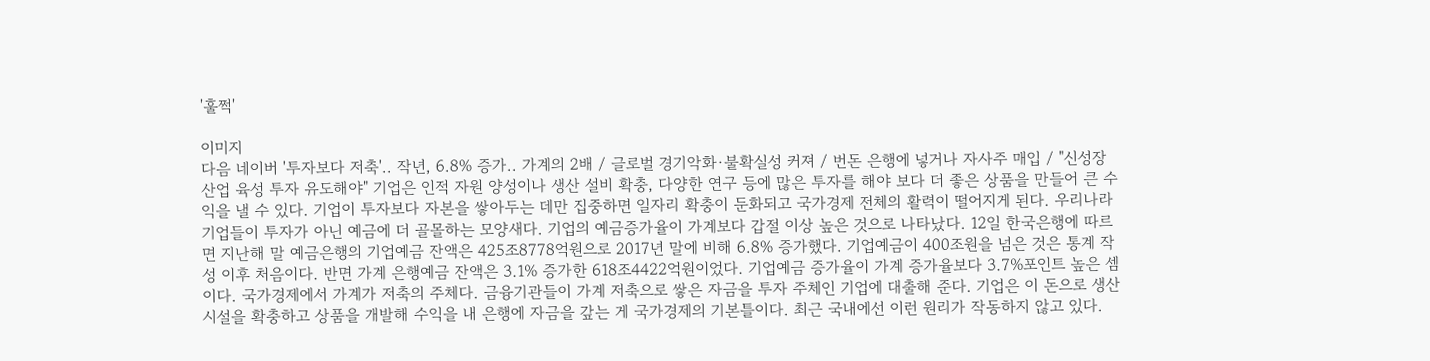'훌쩍'

이미지
다음 네이버 '투자보다 저축'.. 작년, 6.8% 증가.. 가계의 2배 / 글로벌 경기악화·불확실성 커져 / 번돈 은행에 넣거나 자사주 매입 / "신성장 산업 육성 투자 유도해야" 기업은 인적 자원 양성이나 생산 설비 확충, 다양한 연구 등에 많은 투자를 해야 보다 더 좋은 상품을 만들어 큰 수익을 낼 수 있다. 기업이 투자보다 자본을 쌓아두는 데만 집중하면 일자리 확충이 둔화되고 국가경제 전체의 활력이 떨어지게 된다. 우리나라 기업들이 투자가 아닌 예금에 더 골몰하는 모양새다. 기업의 예금증가율이 가계보다 갑절 이상 높은 것으로 나타났다. 12일 한국은행에 따르면 지난해 말 예금은행의 기업예금 잔액은 425조8778억원으로 2017년 말에 비해 6.8% 증가했다. 기업예금이 400조원을 넘은 것은 통계 작성 이후 처음이다. 반면 가계 은행예금 잔액은 3.1% 증가한 618조4422억원이었다. 기업예금 증가율이 가계 증가율보다 3.7%포인트 높은 셈이다. 국가경제에서 가계가 저축의 주체다. 금융기관들이 가계 저축으로 쌓은 자금을 투자 주체인 기업에 대출해 준다. 기업은 이 돈으로 생산시설을 확충하고 상품을 개발해 수익을 내 은행에 자금을 갚는 게 국가경제의 기본틀이다. 최근 국내에선 이런 원리가 작동하지 않고 있다.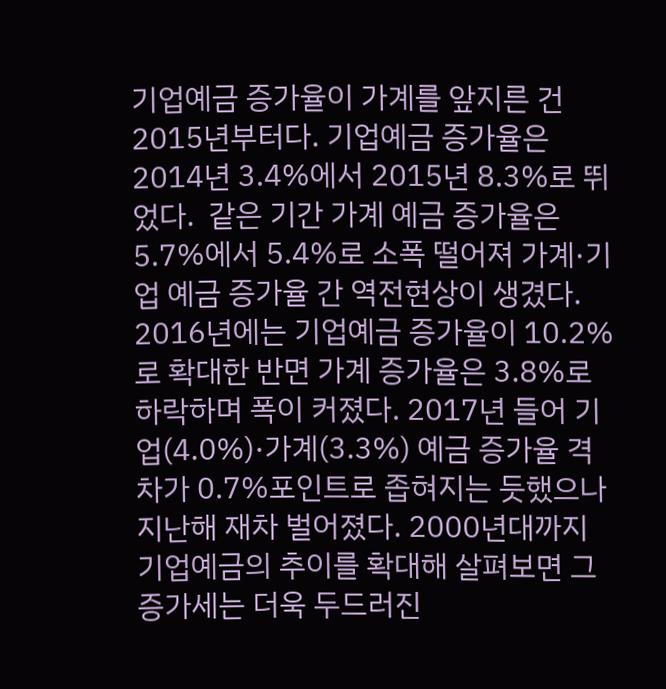기업예금 증가율이 가계를 앞지른 건 2015년부터다. 기업예금 증가율은 2014년 3.4%에서 2015년 8.3%로 뛰었다.  같은 기간 가계 예금 증가율은 5.7%에서 5.4%로 소폭 떨어져 가계·기업 예금 증가율 간 역전현상이 생겼다. 2016년에는 기업예금 증가율이 10.2%로 확대한 반면 가계 증가율은 3.8%로 하락하며 폭이 커졌다. 2017년 들어 기업(4.0%)·가계(3.3%) 예금 증가율 격차가 0.7%포인트로 좁혀지는 듯했으나 지난해 재차 벌어졌다. 2000년대까지 기업예금의 추이를 확대해 살펴보면 그 증가세는 더욱 두드러진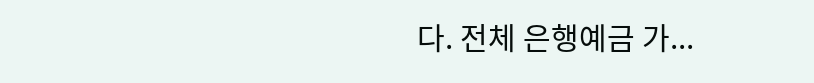다. 전체 은행예금 가...